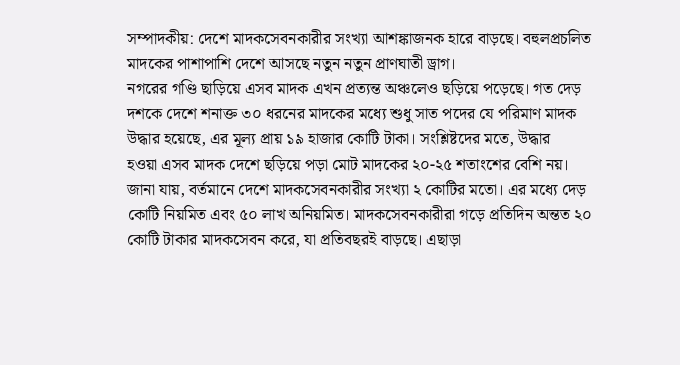সম্পাদকীয়: দেশে মাদকসেবনকারীর সংখ্যা আশঙ্কাজনক হারে বাড়ছে। বহুলপ্রচলিত
মাদকের পাশাপাশি দেশে আসছে নতুন নতুন প্রাণঘাতী ড্রাগ।
নগরের গণ্ডি ছাড়িয়ে এসব মাদক এখন প্রত্যন্ত অঞ্চলেও ছড়িয়ে পড়েছে। গত দেড়
দশকে দেশে শনাক্ত ৩০ ধরনের মাদকের মধ্যে শুধু সাত পদের যে পরিমাণ মাদক
উদ্ধার হয়েছে, এর মূল্য প্রায় ১৯ হাজার কোটি টাকা। সংশ্লিষ্টদের মতে, উদ্ধার
হওয়া এসব মাদক দেশে ছড়িয়ে পড়া মোট মাদকের ২০-২৫ শতাংশের বেশি নয়।
জানা যায়, বর্তমানে দেশে মাদকসেবনকারীর সংখ্যা ২ কোটির মতো। এর মধ্যে দেড়
কোটি নিয়মিত এবং ৫০ লাখ অনিয়মিত। মাদকসেবনকারীরা গড়ে প্রতিদিন অন্তত ২০
কোটি টাকার মাদকসেবন করে, যা প্রতিবছরই বাড়ছে। এছাড়া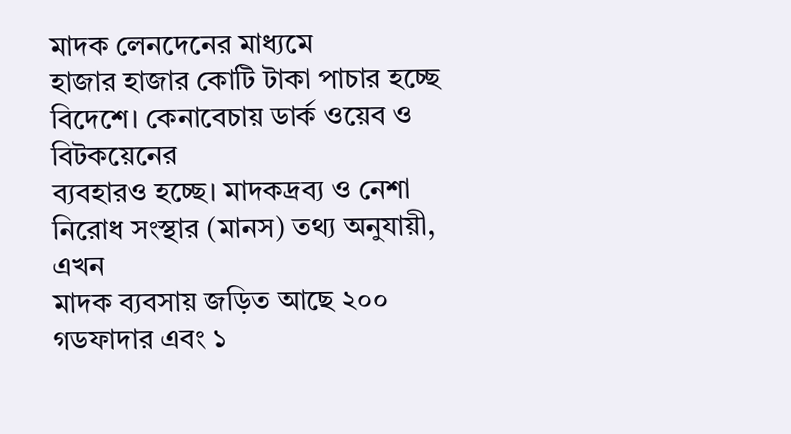মাদক লেনদেনের মাধ্যমে
হাজার হাজার কোটি টাকা পাচার হচ্ছে বিদেশে। কেনাবেচায় ডার্ক ওয়েব ও বিটকয়েনের
ব্যবহারও হচ্ছে। মাদকদ্রব্য ও নেশা নিরোধ সংস্থার (মানস) তথ্য অনুযায়ী, এখন
মাদক ব্যবসায় জড়িত আছে ২০০ গডফাদার এবং ১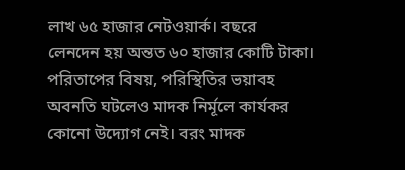লাখ ৬৫ হাজার নেটওয়ার্ক। বছরে
লেনদেন হয় অন্তত ৬০ হাজার কোটি টাকা। পরিতাপের বিষয়, পরিস্থিতির ভয়াবহ
অবনতি ঘটলেও মাদক নির্মূলে কার্যকর কোনো উদ্যোগ নেই। বরং মাদক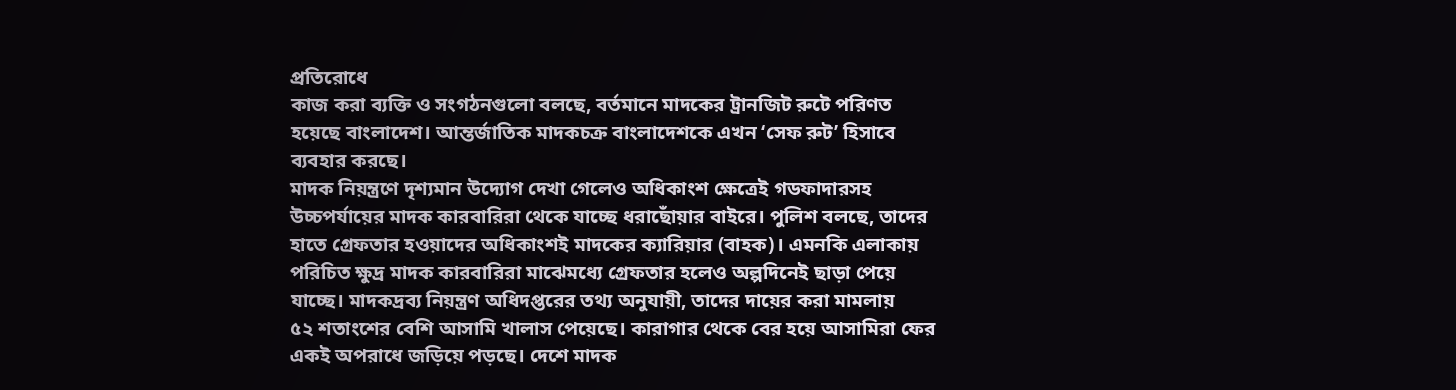প্রতিরোধে
কাজ করা ব্যক্তি ও সংগঠনগুলো বলছে, বর্তমানে মাদকের ট্রানজিট রুটে পরিণত
হয়েছে বাংলাদেশ। আন্তর্জাতিক মাদকচক্র বাংলাদেশকে এখন ‘সেফ রুট’ হিসাবে
ব্যবহার করছে।
মাদক নিয়ন্ত্রণে দৃশ্যমান উদ্যোগ দেখা গেলেও অধিকাংশ ক্ষেত্রেই গডফাদারসহ
উচ্চপর্যায়ের মাদক কারবারিরা থেকে যাচ্ছে ধরাছোঁয়ার বাইরে। পুলিশ বলছে, তাদের
হাতে গ্রেফতার হওয়াদের অধিকাংশই মাদকের ক্যারিয়ার (বাহক)। এমনকি এলাকায়
পরিচিত ক্ষুদ্র মাদক কারবারিরা মাঝেমধ্যে গ্রেফতার হলেও অল্পদিনেই ছাড়া পেয়ে
যাচ্ছে। মাদকদ্রব্য নিয়ন্ত্রণ অধিদপ্তরের তথ্য অনুযায়ী, তাদের দায়ের করা মামলায়
৫২ শতাংশের বেশি আসামি খালাস পেয়েছে। কারাগার থেকে বের হয়ে আসামিরা ফের
একই অপরাধে জড়িয়ে পড়ছে। দেশে মাদক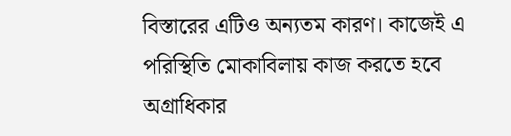বিস্তারের এটিও অন্যতম কারণ। কাজেই এ
পরিস্থিতি মোকাবিলায় কাজ করতে হবে অগ্রাধিকার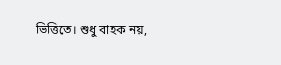ভিত্তিতে। শুধু বাহক নয়,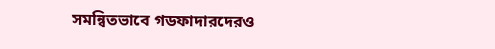সমন্বিতভাবে গডফাদারদেরও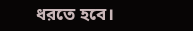ধরতে হবে।